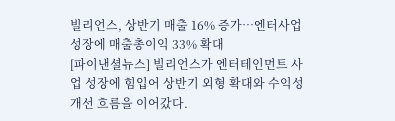빌리언스, 상반기 매출 16% 증가…엔터사업 성장에 매출총이익 33% 확대
[파이낸셜뉴스] 빌리언스가 엔터테인먼트 사업 성장에 힘입어 상반기 외형 확대와 수익성 개선 흐름을 이어갔다.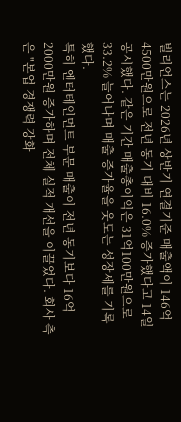빌리언스는 2026년 상반기 연결기준 매출액이 146억4500만원으로 전년 동기 대비 16.0% 증가했다고 14일 공시했다. 같은 기간 매출총이익은 31억100만원으로 33.2% 늘어나며 매출 증가율을 웃도는 성장세를 기록했다.
특히 엔터테인먼트 부문 매출이 전년 동기보다 16억2000만원 증가하며 전체 실적 개선을 이끌었다. 회사 측은 "본업 경쟁력 강화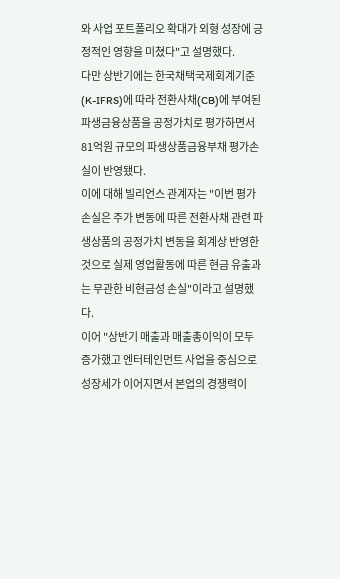와 사업 포트폴리오 확대가 외형 성장에 긍정적인 영향을 미쳤다"고 설명했다.
다만 상반기에는 한국채택국제회계기준(K-IFRS)에 따라 전환사채(CB)에 부여된 파생금융상품을 공정가치로 평가하면서 81억원 규모의 파생상품금융부채 평가손실이 반영됐다.
이에 대해 빌리언스 관계자는 "이번 평가손실은 주가 변동에 따른 전환사채 관련 파생상품의 공정가치 변동을 회계상 반영한 것으로 실제 영업활동에 따른 현금 유출과는 무관한 비현금성 손실"이라고 설명했다.
이어 "상반기 매출과 매출총이익이 모두 증가했고 엔터테인먼트 사업을 중심으로 성장세가 이어지면서 본업의 경쟁력이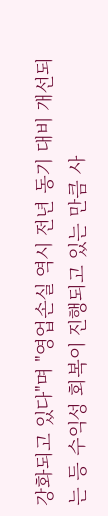강화되고 있다"며 "영업손실 역시 전년 동기 대비 개선되는 등 수익성 회복이 진행되고 있는 만큼 사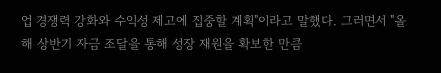업 경쟁력 강화와 수익성 제고에 집중할 계획"이라고 말했다. 그러면서 "올해 상반기 자금 조달을 통해 성장 재원을 확보한 만큼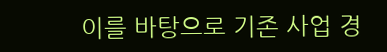이를 바탕으로 기존 사업 경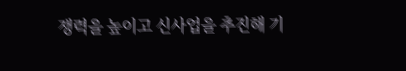쟁력을 높이고 신사업을 추진해 기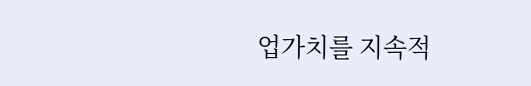업가치를 지속적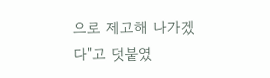으로 제고해 나가겠다"고 덧붙였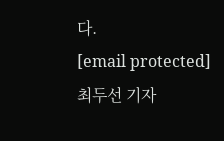다.
[email protected] 최두선 기자